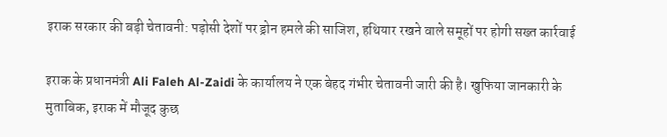इराक सरकार की बड़ी चेतावनी: पड़ोसी देशों पर ड्रोन हमले की साजिश, हथियार रखने वाले समूहों पर होगी सख्त कार्रवाई

इराक के प्रधानमंत्री Ali Faleh Al-Zaidi के कार्यालय ने एक बेहद गंभीर चेतावनी जारी की है। खुफिया जानकारी के मुताबिक, इराक में मौजूद कुछ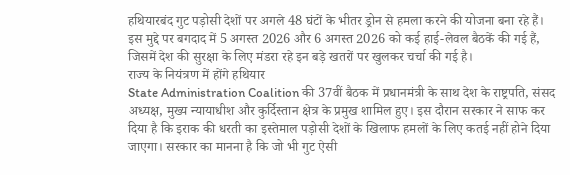हथियारबंद गुट पड़ोसी देशों पर अगले 48 घंटों के भीतर ड्रोन से हमला करने की योजना बना रहे हैं। इस मुद्दे पर बगदाद में 5 अगस्त 2026 और 6 अगस्त 2026 को कई हाई-लेवल बैठकें की गई हैं, जिसमें देश की सुरक्षा के लिए मंडरा रहे इन बड़े खतरों पर खुलकर चर्चा की गई है।
राज्य के नियंत्रण में होंगे हथियार
State Administration Coalition की 37वीं बैठक में प्रधानमंत्री के साथ देश के राष्ट्रपति, संसद अध्यक्ष, मुख्य न्यायाधीश और कुर्दिस्तान क्षेत्र के प्रमुख शामिल हुए। इस दौरान सरकार ने साफ कर दिया है कि इराक की धरती का इस्तेमाल पड़ोसी देशों के खिलाफ हमलों के लिए कतई नहीं होने दिया जाएगा। सरकार का मानना है कि जो भी गुट ऐसी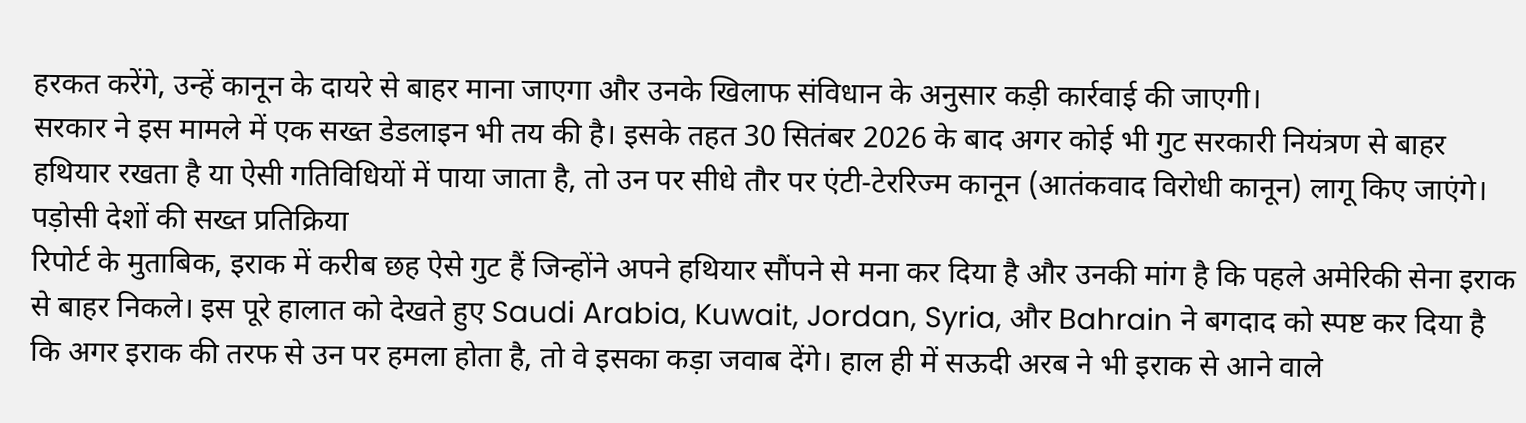हरकत करेंगे, उन्हें कानून के दायरे से बाहर माना जाएगा और उनके खिलाफ संविधान के अनुसार कड़ी कार्रवाई की जाएगी।
सरकार ने इस मामले में एक सख्त डेडलाइन भी तय की है। इसके तहत 30 सितंबर 2026 के बाद अगर कोई भी गुट सरकारी नियंत्रण से बाहर हथियार रखता है या ऐसी गतिविधियों में पाया जाता है, तो उन पर सीधे तौर पर एंटी-टेररिज्म कानून (आतंकवाद विरोधी कानून) लागू किए जाएंगे।
पड़ोसी देशों की सख्त प्रतिक्रिया
रिपोर्ट के मुताबिक, इराक में करीब छह ऐसे गुट हैं जिन्होंने अपने हथियार सौंपने से मना कर दिया है और उनकी मांग है कि पहले अमेरिकी सेना इराक से बाहर निकले। इस पूरे हालात को देखते हुए Saudi Arabia, Kuwait, Jordan, Syria, और Bahrain ने बगदाद को स्पष्ट कर दिया है कि अगर इराक की तरफ से उन पर हमला होता है, तो वे इसका कड़ा जवाब देंगे। हाल ही में सऊदी अरब ने भी इराक से आने वाले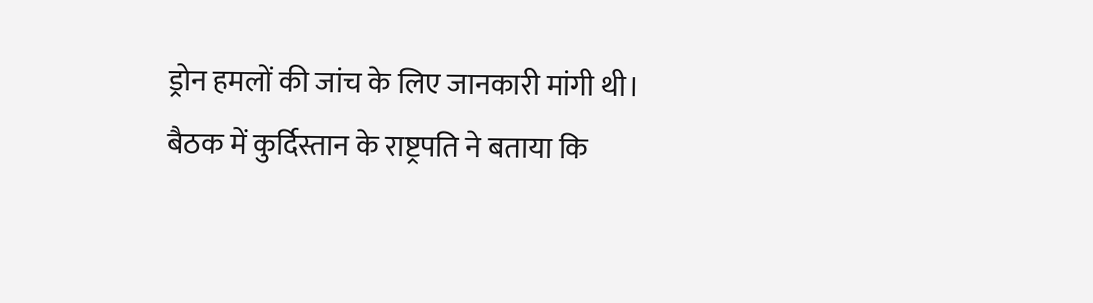ड्रोन हमलों की जांच के लिए जानकारी मांगी थी।
बैठक में कुर्दिस्तान के राष्ट्रपति ने बताया कि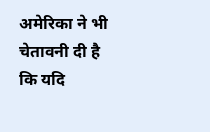अमेरिका ने भी चेतावनी दी है कि यदि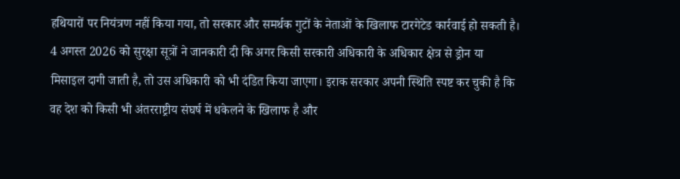हथियारों पर नियंत्रण नहीं किया गया, तो सरकार और समर्थक गुटों के नेताओं के खिलाफ टारगेटेड कार्रवाई हो सकती है। 4 अगस्त 2026 को सुरक्षा सूत्रों ने जानकारी दी कि अगर किसी सरकारी अधिकारी के अधिकार क्षेत्र से ड्रोन या मिसाइल दागी जाती है, तो उस अधिकारी को भी दंडित किया जाएगा। इराक सरकार अपनी स्थिति स्पष्ट कर चुकी है कि वह देश को किसी भी अंतरराष्ट्रीय संघर्ष में धकेलने के खिलाफ है और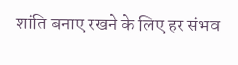शांति बनाए रखने के लिए हर संभव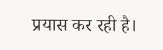प्रयास कर रही है।